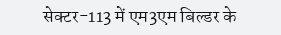सेक्टर-113 में एम3एम बिल्डर के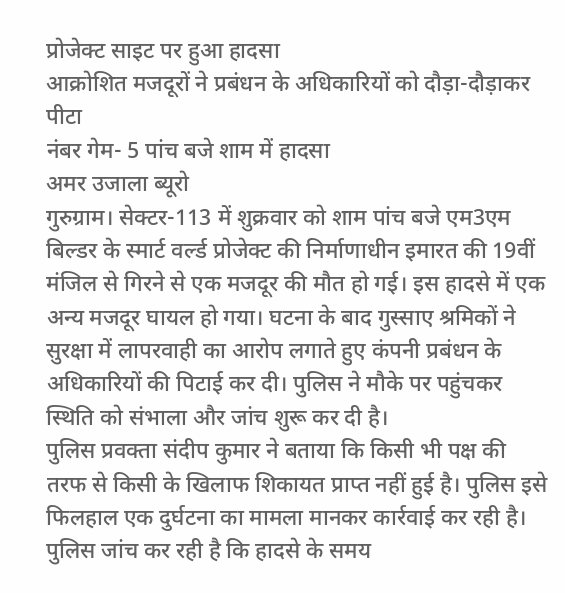प्रोजेक्ट साइट पर हुआ हादसा
आक्रोशित मजदूरों ने प्रबंधन के अधिकारियों को दौड़ा-दौड़ाकर पीटा
नंबर गेम- 5 पांच बजे शाम में हादसा
अमर उजाला ब्यूरो
गुरुग्राम। सेक्टर-113 में शुक्रवार को शाम पांच बजे एम3एम बिल्डर के स्मार्ट वर्ल्ड प्रोजेक्ट की निर्माणाधीन इमारत की 19वीं मंजिल से गिरने से एक मजदूर की मौत हो गई। इस हादसे में एक अन्य मजदूर घायल हो गया। घटना के बाद गुस्साए श्रमिकों ने सुरक्षा में लापरवाही का आरोप लगाते हुए कंपनी प्रबंधन के अधिकारियों की पिटाई कर दी। पुलिस ने मौके पर पहुंचकर स्थिति को संभाला और जांच शुरू कर दी है।
पुलिस प्रवक्ता संदीप कुमार ने बताया कि किसी भी पक्ष की तरफ से किसी के खिलाफ शिकायत प्राप्त नहीं हुई है। पुलिस इसे फिलहाल एक दुर्घटना का मामला मानकर कार्रवाई कर रही है। पुलिस जांच कर रही है कि हादसे के समय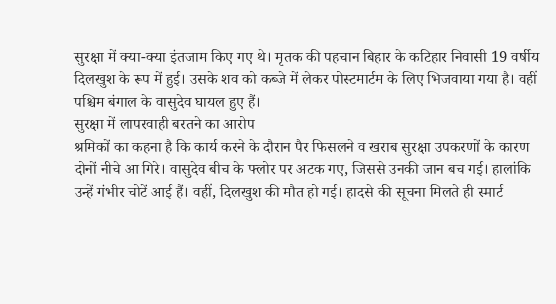सुरक्षा में क्या-क्या इंतजाम किए गए थे। मृतक की पहचान बिहार के कटिहार निवासी 19 वर्षीय दिलखुश के रूप में हुई। उसके शव को कब्जे में लेकर पोस्टमार्टम के लिए भिजवाया गया है। वहीं पश्चिम बंगाल के वासुदेव घायल हुए हैं।
सुरक्षा में लापरवाही बरतने का आरोप
श्रमिकों का कहना है कि कार्य करने के दौरान पैर फिसलने व खराब सुरक्षा उपकरणों के कारण दोनों नीचे आ गिरे। वासुदेव बीच के फ्लोर पर अटक गए, जिससे उनकी जान बच गई। हालांकि उन्हें गंभीर चोटें आई हैं। वहीं, दिलखुश की मौत हो गई। हादसे की सूचना मिलते ही स्मार्ट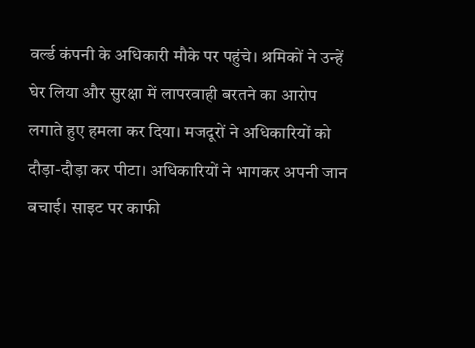वर्ल्ड कंपनी के अधिकारी मौके पर पहुंचे। श्रमिकों ने उन्हें घेर लिया और सुरक्षा में लापरवाही बरतने का आरोप लगाते हुए हमला कर दिया। मजदूरों ने अधिकारियों को दौड़ा-दौड़ा कर पीटा। अधिकारियों ने भागकर अपनी जान बचाई। साइट पर काफी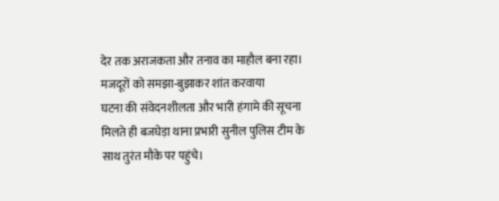देर तक अराजकता और तनाव का माहौल बना रहा।
मजदूरों को समझा-बुझाकर शांत करवाया
घटना की संवेदनशीलता और भारी हंगामे की सूचना मिलते ही बजघेड़ा थाना प्रभारी सुनील पुलिस टीम के साथ तुरंत मौके पर पहुंचे।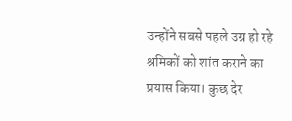उन्होंने सबसे पहले उग्र हो रहे श्रमिकों को शांत कराने का प्रयास किया। कुछ देर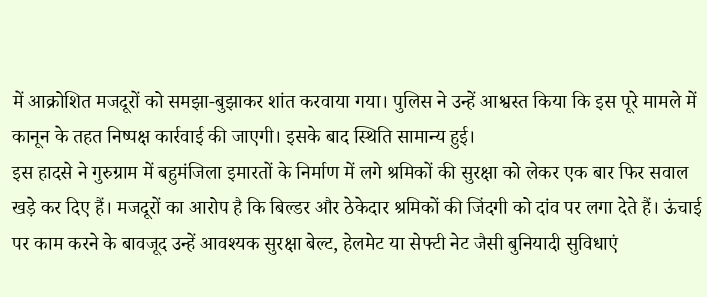में आक्रोशित मजदूरों को समझा-बुझाकर शांत करवाया गया। पुलिस ने उन्हें आश्वस्त किया कि इस पूरे मामले में कानून के तहत निष्पक्ष कार्रवाई की जाएगी। इसके बाद स्थिति सामान्य हुई।
इस हादसे ने गुरुग्राम में बहुमंजिला इमारतों के निर्माण में लगे श्रमिकों की सुरक्षा को लेकर एक बार फिर सवाल खड़े कर दिए हैं। मजदूरों का आरोप है कि बिल्डर और ठेकेदार श्रमिकों की जिंदगी को दांव पर लगा देते हैं। ऊंचाई पर काम करने के बावजूद उन्हें आवश्यक सुरक्षा बेल्ट, हेलमेट या सेफ्टी नेट जैसी बुनियादी सुविधाएं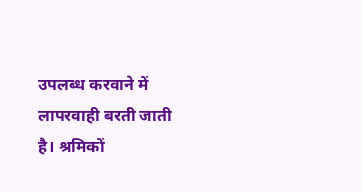उपलब्ध करवाने में लापरवाही बरती जाती है। श्रमिकों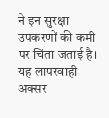ने इन सुरक्षा उपकरणों की कमी पर चिंता जताई है। यह लापरवाही अक्सर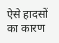ऐसे हादसों का कारण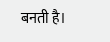बनती है।